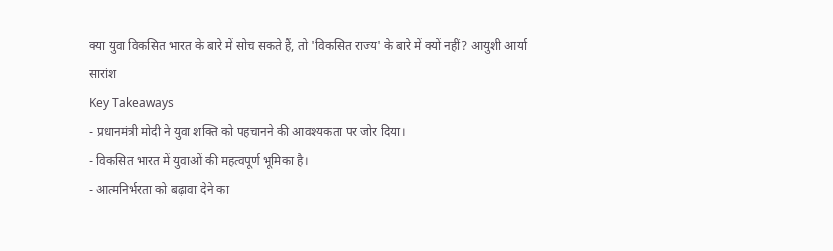क्या युवा विकसित भारत के बारे में सोच सकते हैं, तो 'विकसित राज्य' के बारे में क्यों नहीं? आयुशी आर्या
सारांश
Key Takeaways
- प्रधानमंत्री मोदी ने युवा शक्ति को पहचानने की आवश्यकता पर जोर दिया।
- विकसित भारत में युवाओं की महत्वपूर्ण भूमिका है।
- आत्मनिर्भरता को बढ़ावा देने का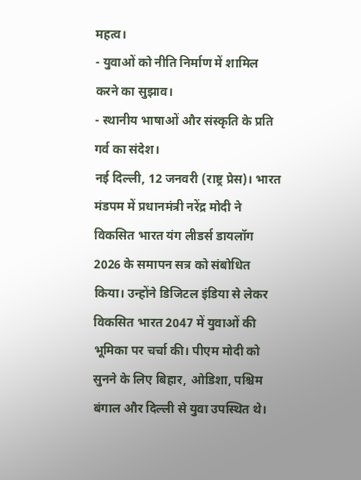महत्व।
- युवाओं को नीति निर्माण में शामिल करने का सुझाव।
- स्थानीय भाषाओं और संस्कृति के प्रति गर्व का संदेश।
नई दिल्ली, 12 जनवरी (राष्ट्र प्रेस)। भारत मंडपम में प्रधानमंत्री नरेंद्र मोदी ने विकसित भारत यंग लीडर्स डायलॉग 2026 के समापन सत्र को संबोधित किया। उन्होंने डिजिटल इंडिया से लेकर विकसित भारत 2047 में युवाओं की भूमिका पर चर्चा की। पीएम मोदी को सुनने के लिए बिहार, ओडिशा, पश्चिम बंगाल और दिल्ली से युवा उपस्थित थे।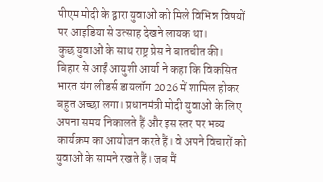पीएम मोदी के द्वारा युवाओं को मिले विभिन्न विषयों पर आइडिया से उत्साह देखने लायक था।
कुछ युवाओं के साथ राष्ट्र प्रेस ने बातचीत की। बिहार से आईं आयुशी आर्या ने कहा कि विकसित भारत यंग लीडर्स डायलॉग 2026 में शामिल होकर बहुत अच्छा लगा। प्रधानमंत्री मोदी युवाओं के लिए अपना समय निकालते हैं और इस स्तर पर भव्य कार्यक्रम का आयोजन करते हैं। वे अपने विचारों को युवाओं के सामने रखते हैं। जब मैं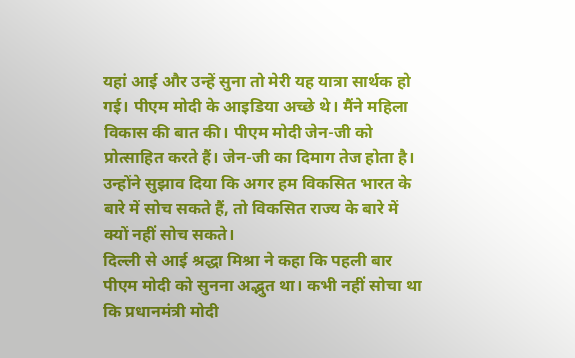यहां आई और उन्हें सुना तो मेरी यह यात्रा सार्थक हो गई। पीएम मोदी के आइडिया अच्छे थे। मैंने महिला विकास की बात की। पीएम मोदी जेन-जी को प्रोत्साहित करते हैं। जेन-जी का दिमाग तेज होता है।
उन्होंने सुझाव दिया कि अगर हम विकसित भारत के बारे में सोच सकते हैं, तो विकसित राज्य के बारे में क्यों नहीं सोच सकते।
दिल्ली से आई श्रद्धा मिश्रा ने कहा कि पहली बार पीएम मोदी को सुनना अद्भुत था। कभी नहीं सोचा था कि प्रधानमंत्री मोदी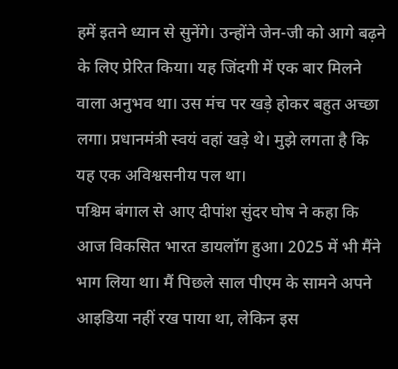हमें इतने ध्यान से सुनेंगे। उन्होंने जेन-जी को आगे बढ़ने के लिए प्रेरित किया। यह जिंदगी में एक बार मिलने वाला अनुभव था। उस मंच पर खड़े होकर बहुत अच्छा लगा। प्रधानमंत्री स्वयं वहां खड़े थे। मुझे लगता है कि यह एक अविश्वसनीय पल था।
पश्चिम बंगाल से आए दीपांश सुंदर घोष ने कहा कि आज विकसित भारत डायलॉग हुआ। 2025 में भी मैंने भाग लिया था। मैं पिछले साल पीएम के सामने अपने आइडिया नहीं रख पाया था, लेकिन इस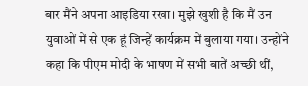बार मैंने अपना आइडिया रखा। मुझे खुशी है कि मैं उन युवाओं में से एक हूं जिन्हें कार्यक्रम में बुलाया गया। उन्होंने कहा कि पीएम मोदी के भाषण में सभी बातें अच्छी थीं,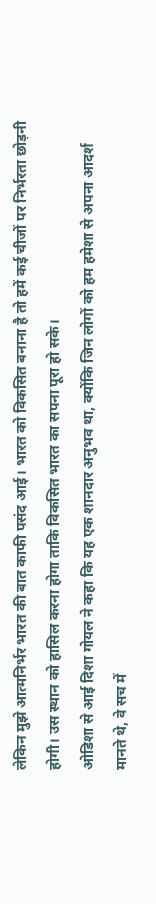लेकिन मुझे आत्मनिर्भर भारत की बात काफी पसंद आई। भारत को विकसित बनाना है तो हमें कई चीजों पर निर्भरता छोड़नी होगी। उस स्थान को हासिल करना होगा ताकि विकसित भारत का सपना पूरा हो सके।
ओडिशा से आई दिशा गोयल ने कहा कि यह एक शानदार अनुभव था, क्योंकि जिन लोगों को हम हमेशा से अपना आदर्श मानते थे, वे सच में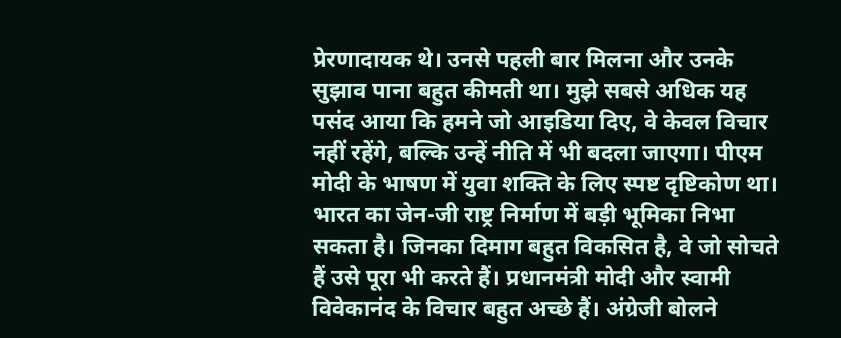प्रेरणादायक थे। उनसे पहली बार मिलना और उनके सुझाव पाना बहुत कीमती था। मुझे सबसे अधिक यह पसंद आया कि हमने जो आइडिया दिए, वे केवल विचार नहीं रहेंगे, बल्कि उन्हें नीति में भी बदला जाएगा। पीएम मोदी के भाषण में युवा शक्ति के लिए स्पष्ट दृष्टिकोण था। भारत का जेन-जी राष्ट्र निर्माण में बड़ी भूमिका निभा सकता है। जिनका दिमाग बहुत विकसित है, वे जो सोचते हैं उसे पूरा भी करते हैं। प्रधानमंत्री मोदी और स्वामी विवेकानंद के विचार बहुत अच्छे हैं। अंग्रेजी बोलने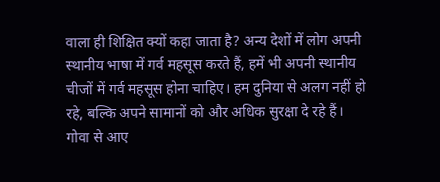वाला ही शिक्षित क्यों कहा जाता है? अन्य देशों में लोग अपनी स्थानीय भाषा में गर्व महसूस करते हैं, हमें भी अपनी स्थानीय चीजों में गर्व महसूस होना चाहिए। हम दुनिया से अलग नहीं हो रहे, बल्कि अपने सामानों को और अधिक सुरक्षा दे रहे हैं।
गोवा से आए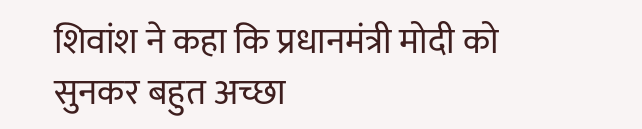शिवांश ने कहा कि प्रधानमंत्री मोदी को सुनकर बहुत अच्छा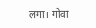लगा। गोवा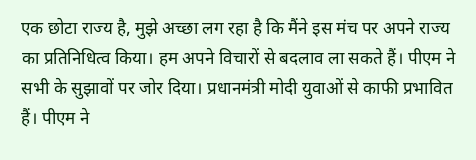एक छोटा राज्य है, मुझे अच्छा लग रहा है कि मैंने इस मंच पर अपने राज्य का प्रतिनिधित्व किया। हम अपने विचारों से बदलाव ला सकते हैं। पीएम ने सभी के सुझावों पर जोर दिया। प्रधानमंत्री मोदी युवाओं से काफी प्रभावित हैं। पीएम ने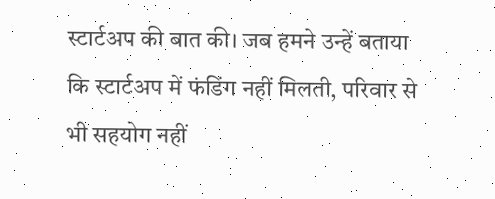स्टार्टअप की बात की। जब हमने उन्हें बताया कि स्टार्टअप में फंडिंग नहीं मिलती, परिवार से भी सहयोग नहीं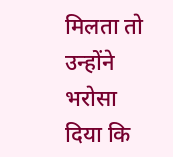मिलता तो उन्होंने भरोसा दिया कि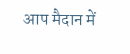आप मैदान में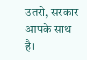उतरो, सरकार आपके साथ है।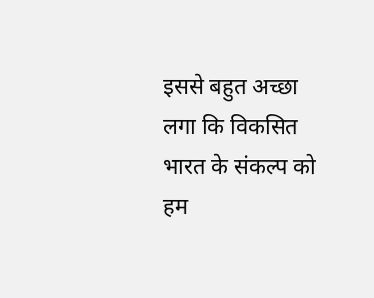इससे बहुत अच्छा लगा कि विकसित भारत के संकल्प को हम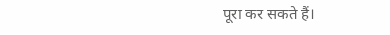पूरा कर सकते हैं।